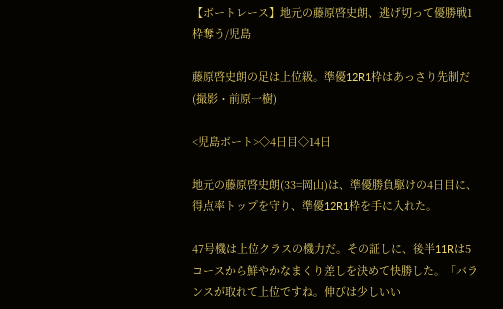【ボートレース】地元の藤原啓史朗、逃げ切って優勝戦1枠奪う/児島

藤原啓史朗の足は上位級。準優12R1枠はあっさり先制だ(撮影・前原一樹)

<児島ボート>◇4日目◇14日

地元の藤原啓史朗(33=岡山)は、準優勝負駆けの4日目に、得点率トップを守り、準優12R1枠を手に入れた。

47号機は上位クラスの機力だ。その証しに、後半11Rは5コースから鮮やかなまくり差しを決めて快勝した。「バランスが取れて上位ですね。伸びは少しいい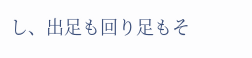し、出足も回り足もそ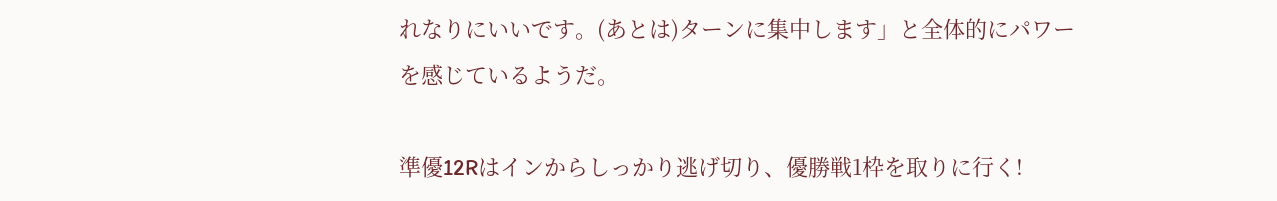れなりにいいです。(あとは)ターンに集中します」と全体的にパワーを感じているようだ。

準優12Rはインからしっかり逃げ切り、優勝戦1枠を取りに行く!